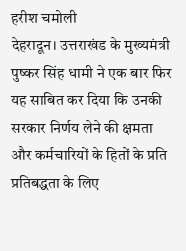हरीश चमोली
देहरादून। उत्तराखंड के मुख्यमंत्री पुष्कर सिंह धामी ने एक बार फिर यह साबित कर दिया कि उनकी सरकार निर्णय लेने की क्षमता और कर्मचारियों के हितों के प्रति प्रतिबद्धता के लिए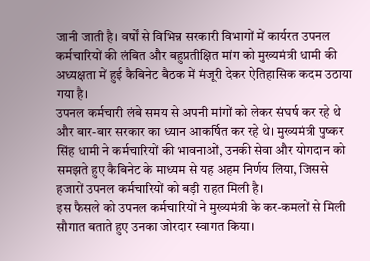जानी जाती है। वर्षों से विभिन्न सरकारी विभागों में कार्यरत उपनल कर्मचारियों की लंबित और बहुप्रतीक्षित मांग को मुख्यमंत्री धामी की अध्यक्षता में हुई कैबिनेट बैठक में मंजूरी देकर ऐतिहासिक कदम उठाया गया है।
उपनल कर्मचारी लंबे समय से अपनी मांगों को लेकर संघर्ष कर रहे थे और बार-बार सरकार का ध्यान आकर्षित कर रहे थे। मुख्यमंत्री पुष्कर सिंह धामी ने कर्मचारियों की भावनाओं, उनकी सेवा और योगदान को समझते हुए कैबिनेट के माध्यम से यह अहम निर्णय लिया, जिससे हजारों उपनल कर्मचारियों को बड़ी राहत मिली है।
इस फैसले को उपनल कर्मचारियों ने मुख्यमंत्री के कर-कमलों से मिली सौगात बताते हुए उनका जोरदार स्वागत किया।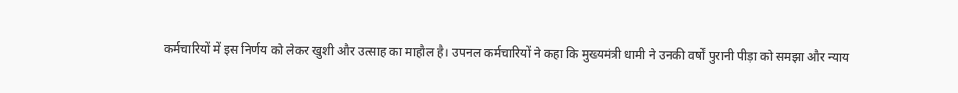कर्मचारियों में इस निर्णय को लेकर खुशी और उत्साह का माहौल है। उपनल कर्मचारियों ने कहा कि मुख्यमंत्री धामी ने उनकी वर्षों पुरानी पीड़ा को समझा और न्याय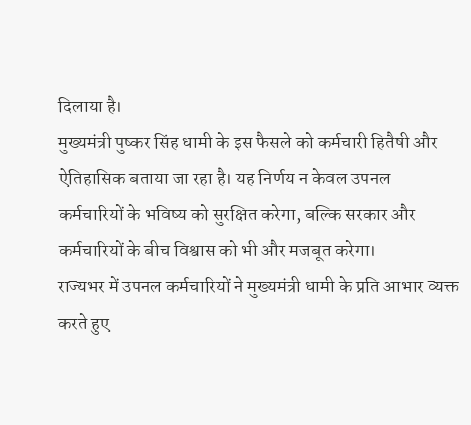दिलाया है।
मुख्यमंत्री पुष्कर सिंह धामी के इस फैसले को कर्मचारी हितैषी और ऐतिहासिक बताया जा रहा है। यह निर्णय न केवल उपनल कर्मचारियों के भविष्य को सुरक्षित करेगा, बल्कि सरकार और कर्मचारियों के बीच विश्वास को भी और मजबूत करेगा।
राज्यभर में उपनल कर्मचारियों ने मुख्यमंत्री धामी के प्रति आभार व्यक्त करते हुए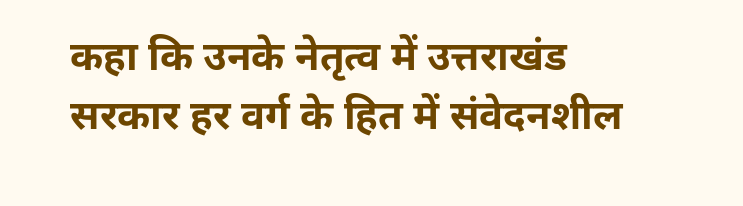कहा कि उनके नेतृत्व में उत्तराखंड सरकार हर वर्ग के हित में संवेदनशील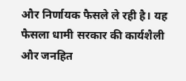और निर्णायक फैसले ले रही है। यह फैसला धामी सरकार की कार्यशैली और जनहित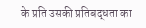के प्रति उसकी प्रतिबद्धता का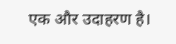एक और उदाहरण है।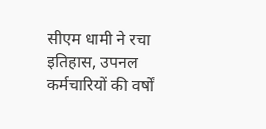सीएम धामी ने रचा इतिहास, उपनल कर्मचारियों की वर्षों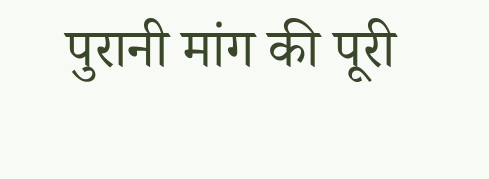पुरानी मांग की पूरी